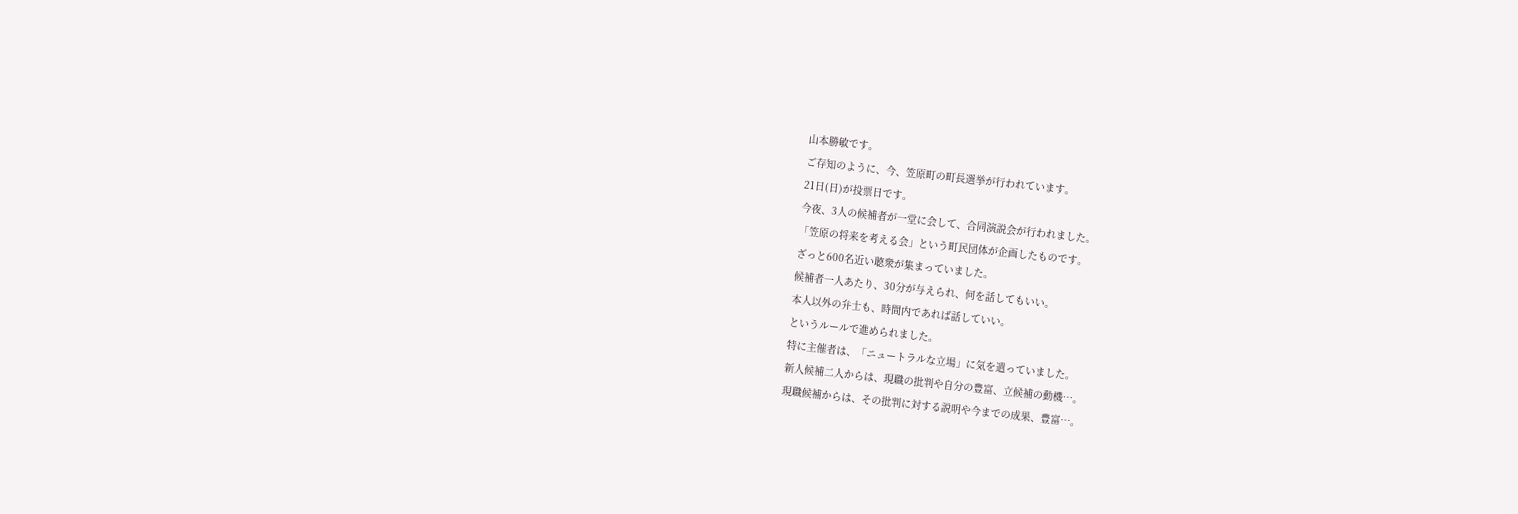山本勝敏です。
ご存知のように、今、笠原町の町長選挙が行われています。
21日(日)が投票日です。
今夜、3人の候補者が一堂に会して、合同演説会が行われました。
「笠原の将来を考える会」という町民団体が企画したものです。
ざっと600名近い聴衆が集まっていました。
候補者一人あたり、30分が与えられ、何を話してもいい。
本人以外の弁士も、時間内であれば話していい。
というルールで進められました。
特に主催者は、「ニュートラルな立場」に気を遣っていました。
新人候補二人からは、現職の批判や自分の豊富、立候補の動機…。
現職候補からは、その批判に対する説明や今までの成果、豊富…。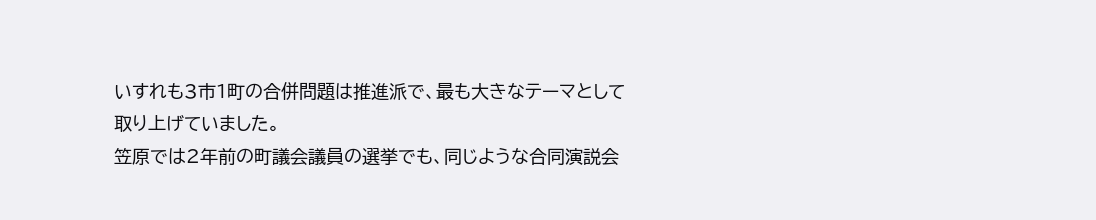いすれも3市1町の合併問題は推進派で、最も大きなテーマとして
取り上げていました。
笠原では2年前の町議会議員の選挙でも、同じような合同演説会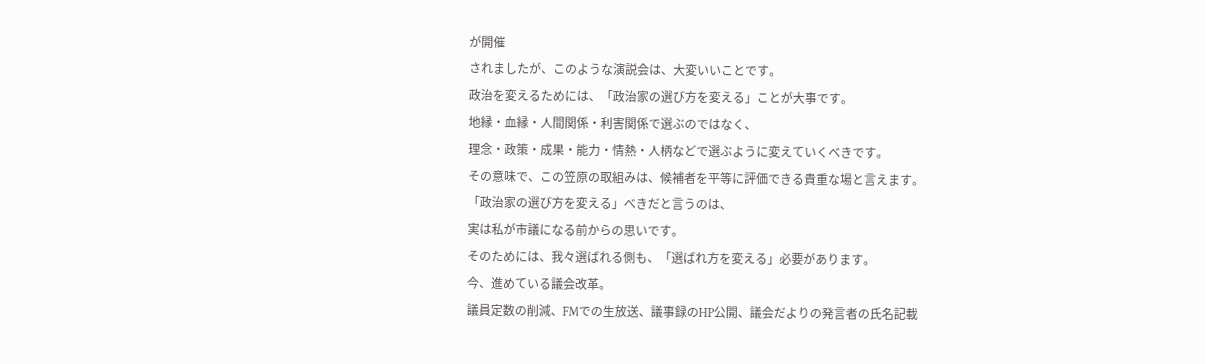が開催
されましたが、このような演説会は、大変いいことです。
政治を変えるためには、「政治家の選び方を変える」ことが大事です。
地縁・血縁・人間関係・利害関係で選ぶのではなく、
理念・政策・成果・能力・情熱・人柄などで選ぶように変えていくべきです。
その意味で、この笠原の取組みは、候補者を平等に評価できる貴重な場と言えます。
「政治家の選び方を変える」べきだと言うのは、
実は私が市議になる前からの思いです。
そのためには、我々選ばれる側も、「選ばれ方を変える」必要があります。
今、進めている議会改革。
議員定数の削減、FMでの生放送、議事録のHP公開、議会だよりの発言者の氏名記載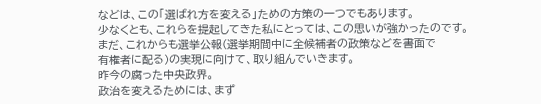などは、この「選ばれ方を変える」ための方策の一つでもあります。
少なくとも、これらを提起してきた私にとっては、この思いが強かったのです。
まだ、これからも選挙公報(選挙期間中に全候補者の政策などを書面で
有権者に配る)の実現に向けて、取り組んでいきます。
昨今の腐った中央政界。
政治を変えるためには、まず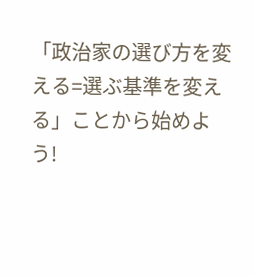「政治家の選び方を変える=選ぶ基準を変える」ことから始めよう!